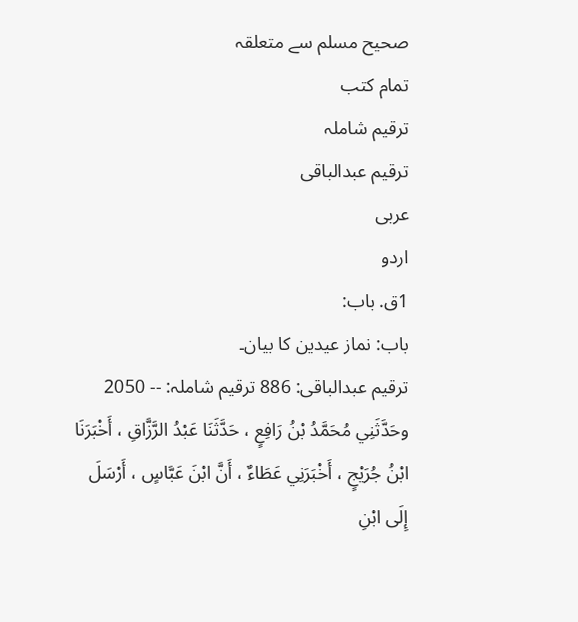صحيح مسلم سے متعلقہ
تمام کتب
ترقیم شاملہ
ترقيم عبدالباقی
عربی
اردو
1ق. باب:
باب: نماز عیدین کا بیان۔
ترقیم عبدالباقی: 886 ترقیم شاملہ: -- 2050
وحَدَّثَنِي مُحَمَّدُ بْنُ رَافِعٍ ، حَدَّثَنَا عَبْدُ الرَّزَّاقِ ، أَخْبَرَنَا ابْنُ جُرَيْجٍ ، أَخْبَرَنِي عَطَاءٌ ، أَنَّ ابْنَ عَبَّاسٍ ، أَرْسَلَ إِلَى ابْنِ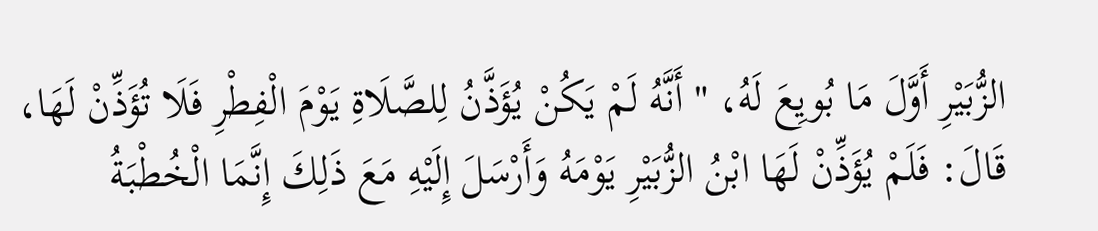الزُّبَيْرِ أَوَّلَ مَا بُويِعَ لَهُ، " أَنَّهُ لَمْ يَكُنْ يُؤَذَّنُ لِلصَّلَاةِ يَوْمَ الْفِطْرِ فَلَا تُؤَذِّنْ لَهَا، قَالَ: فَلَمْ يُؤَذِّنْ لَهَا ابْنُ الزُّبَيْرِ يَوْمَهُ وَأَرْسَلَ إِلَيْهِ مَعَ ذَلِكَ إِنَّمَا الْخُطْبَةُ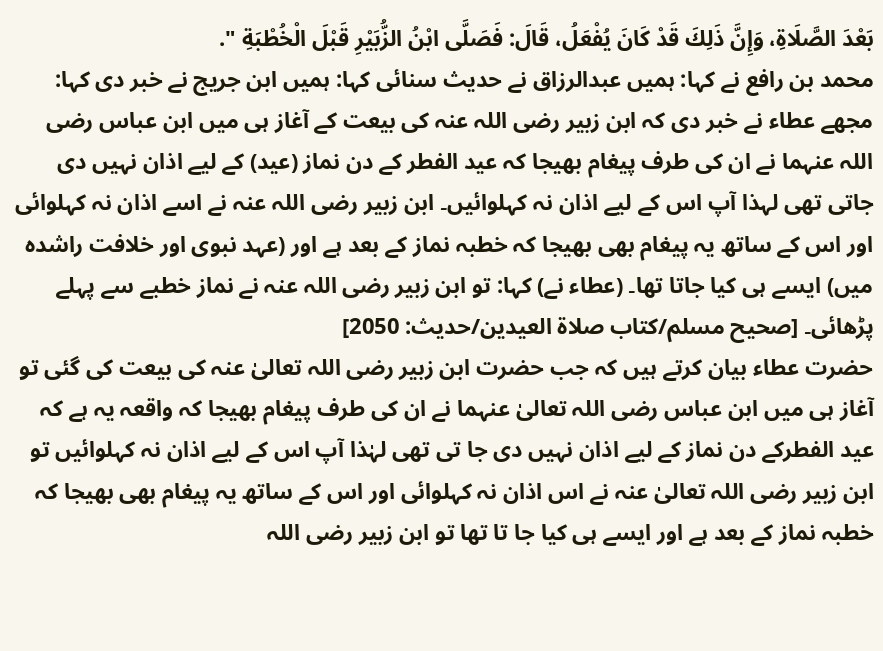بَعْدَ الصَّلَاةِ، وَإِنَّ ذَلِكَ قَدْ كَانَ يُفْعَلُ، قَالَ: فَصَلَّى ابْنُ الزُّبَيْرِ قَبْلَ الْخُطْبَةِ ".
محمد بن رافع نے کہا: ہمیں عبدالرزاق نے حدیث سنائی کہا: ہمیں ابن جریج نے خبر دی کہا: مجھے عطاء نے خبر دی کہ ابن زبیر رضی اللہ عنہ کی بیعت کے آغاز ہی میں ابن عباس رضی اللہ عنہما نے ان کی طرف پیغام بھیجا کہ عید الفطر کے دن نماز (عید) کے لیے اذان نہیں دی جاتی تھی لہذا آپ اس کے لیے اذان نہ کہلوائیں۔ ابن زبیر رضی اللہ عنہ نے اسے اذان نہ کہلوائی اور اس کے ساتھ یہ پیغام بھی بھیجا کہ خطبہ نماز کے بعد ہے اور (عہد نبوی اور خلافت راشدہ میں) ایسے ہی کیا جاتا تھا۔ (عطاء نے) کہا: تو ابن زبیر رضی اللہ عنہ نے نماز خطبے سے پہلے پڑھائی۔ [صحيح مسلم/كتاب صلاة العيدين/حدیث: 2050]
حضرت عطاء بیان کرتے ہیں کہ جب حضرت ابن زبیر رضی اللہ تعالیٰ عنہ کی بیعت کی گئی تو آغاز ہی میں ابن عباس رضی اللہ تعالیٰ عنہما نے ان کی طرف پیغام بھیجا کہ واقعہ یہ ہے کہ عید الفطرکے دن نماز کے لیے اذان نہیں دی جا تی تھی لہٰذا آپ اس کے لیے اذان نہ کہلوائیں تو ابن زبیر رضی اللہ تعالیٰ عنہ نے اس اذان نہ کہلوائی اور اس کے ساتھ یہ پیغام بھی بھیجا کہ خطبہ نماز کے بعد ہے اور ایسے ہی کیا جا تا تھا تو ابن زبیر رضی اللہ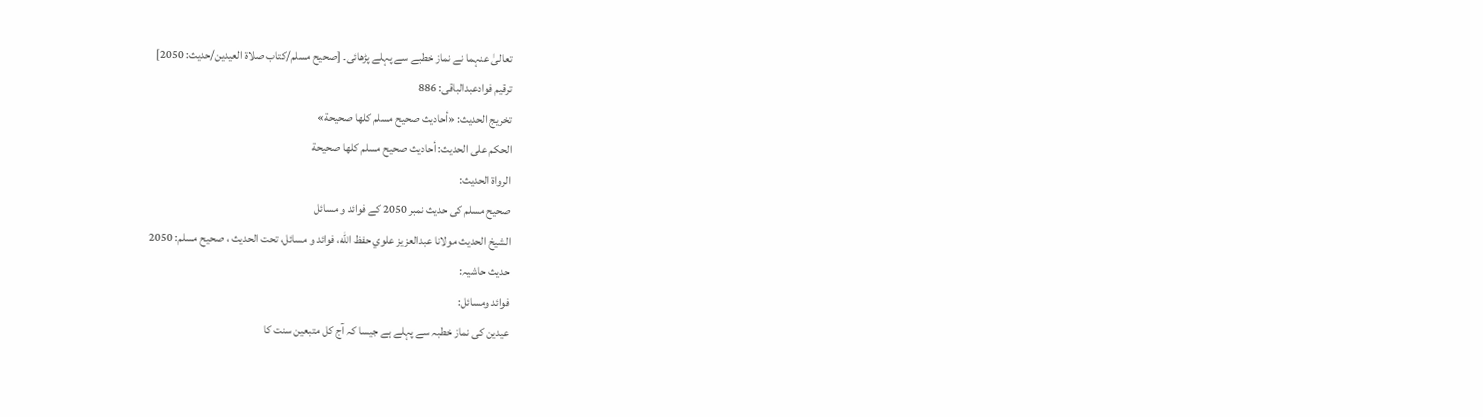تعالیٰ عنہما نے نماز خطبے سے پہلے پڑھائی۔ [صحيح مسلم/كتاب صلاة العيدين/حدیث: 2050]
ترقیم فوادعبدالباقی: 886
تخریج الحدیث: «أحاديث صحيح مسلم كلها صحيحة»
الحكم على الحديث: أحاديث صحيح مسلم كلها صحيحة
الرواة الحديث:
صحیح مسلم کی حدیث نمبر 2050 کے فوائد و مسائل
الشيخ الحديث مولانا عبدالعزيز علوي حفظ الله، فوائد و مسائل، تحت الحديث ، صحيح مسلم: 2050
حدیث حاشیہ:
فوائد ومسائل:
عیدین کی نماز خطبہ سے پہلے ہے جیسا کہ آج کل متبعین سنت کا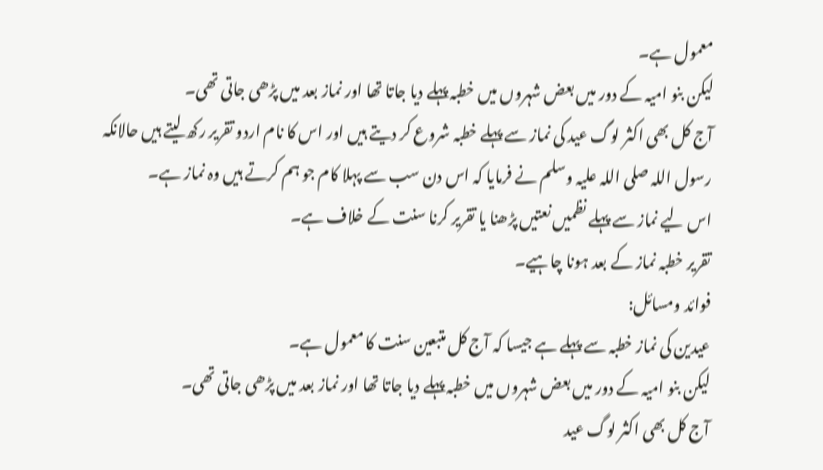معمول ہے۔
لیکن بنو امیہ کے دور میں بعض شہروں میں خطبہ پہلے دیا جاتا تھا اور نماز بعد میں پڑھی جاتی تھی۔
آج کل بھی اکثر لوگ عید کی نماز سے پہلے خطبہ شروع کر دیتے ہیں اور اس کا نام اردو تقریر رکھ لیتے ہیں حالانکہ رسول اللہ صلی اللہ علیہ وسلم نے فرمایا کہ اس دن سب سے پہلا کام جو ہم کرتے ہیں وہ نماز ہے۔
اس لیے نماز سے پہلے نظمیں نعتیں پڑھنا یا تقریر کرنا سنت کے خلاف ہے۔
تقریر خطبہ نماز کے بعد ہونا چاہیے۔
فوائد ومسائل:
عیدین کی نماز خطبہ سے پہلے ہے جیسا کہ آج کل متبعین سنت کا معمول ہے۔
لیکن بنو امیہ کے دور میں بعض شہروں میں خطبہ پہلے دیا جاتا تھا اور نماز بعد میں پڑھی جاتی تھی۔
آج کل بھی اکثر لوگ عید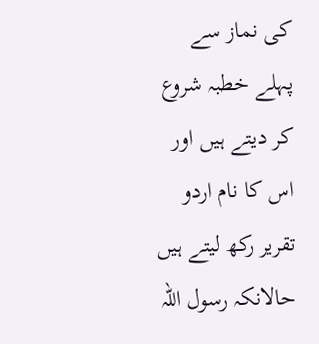کی نماز سے پہلے خطبہ شروع کر دیتے ہیں اور اس کا نام اردو تقریر رکھ لیتے ہیں حالانکہ رسول اللہ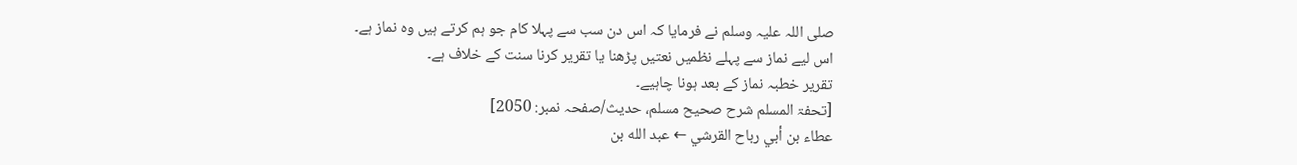صلی اللہ علیہ وسلم نے فرمایا کہ اس دن سب سے پہلا کام جو ہم کرتے ہیں وہ نماز ہے۔
اس لیے نماز سے پہلے نظمیں نعتیں پڑھنا یا تقریر کرنا سنت کے خلاف ہے۔
تقریر خطبہ نماز کے بعد ہونا چاہیے۔
[تحفۃ المسلم شرح صحیح مسلم، حدیث/صفحہ نمبر: 2050]
عطاء بن أبي رباح القرشي ← عبد الله بن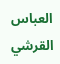العباس القرشي